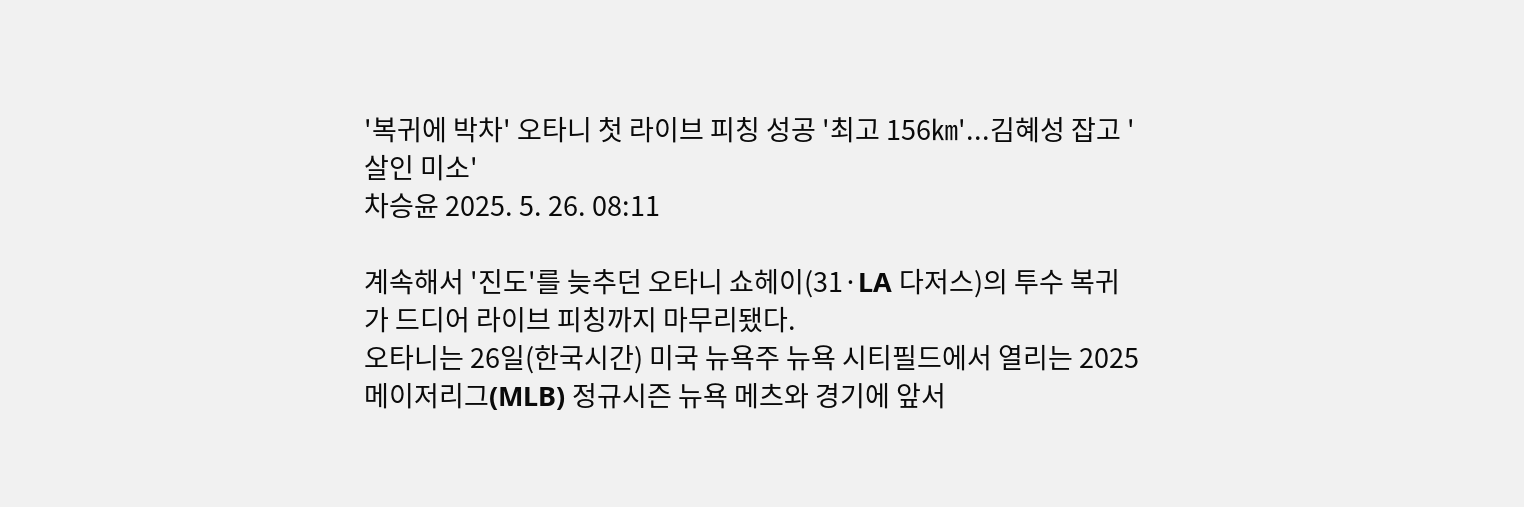'복귀에 박차' 오타니 첫 라이브 피칭 성공 '최고 156㎞'...김혜성 잡고 '살인 미소'
차승윤 2025. 5. 26. 08:11

계속해서 '진도'를 늦추던 오타니 쇼헤이(31·LA 다저스)의 투수 복귀가 드디어 라이브 피칭까지 마무리됐다.
오타니는 26일(한국시간) 미국 뉴욕주 뉴욕 시티필드에서 열리는 2025 메이저리그(MLB) 정규시즌 뉴욕 메츠와 경기에 앞서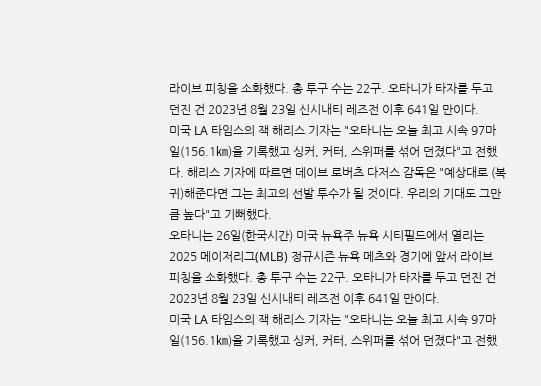라이브 피칭을 소화했다. 총 투구 수는 22구. 오타니가 타자를 두고 던진 건 2023년 8월 23일 신시내티 레즈전 이후 641일 만이다.
미국 LA 타임스의 잭 해리스 기자는 "오타니는 오늘 최고 시속 97마일(156.1㎞)을 기록했고 싱커, 커터, 스위퍼를 섞어 던졌다"고 전했다. 해리스 기자에 따르면 데이브 로버츠 다저스 감독은 "예상대로 (복귀)해준다면 그는 최고의 선발 투수가 될 것이다. 우리의 기대도 그만큼 높다"고 기뻐했다.
오타니는 26일(한국시간) 미국 뉴욕주 뉴욕 시티필드에서 열리는 2025 메이저리그(MLB) 정규시즌 뉴욕 메츠와 경기에 앞서 라이브 피칭을 소화했다. 총 투구 수는 22구. 오타니가 타자를 두고 던진 건 2023년 8월 23일 신시내티 레즈전 이후 641일 만이다.
미국 LA 타임스의 잭 해리스 기자는 "오타니는 오늘 최고 시속 97마일(156.1㎞)을 기록했고 싱커, 커터, 스위퍼를 섞어 던졌다"고 전했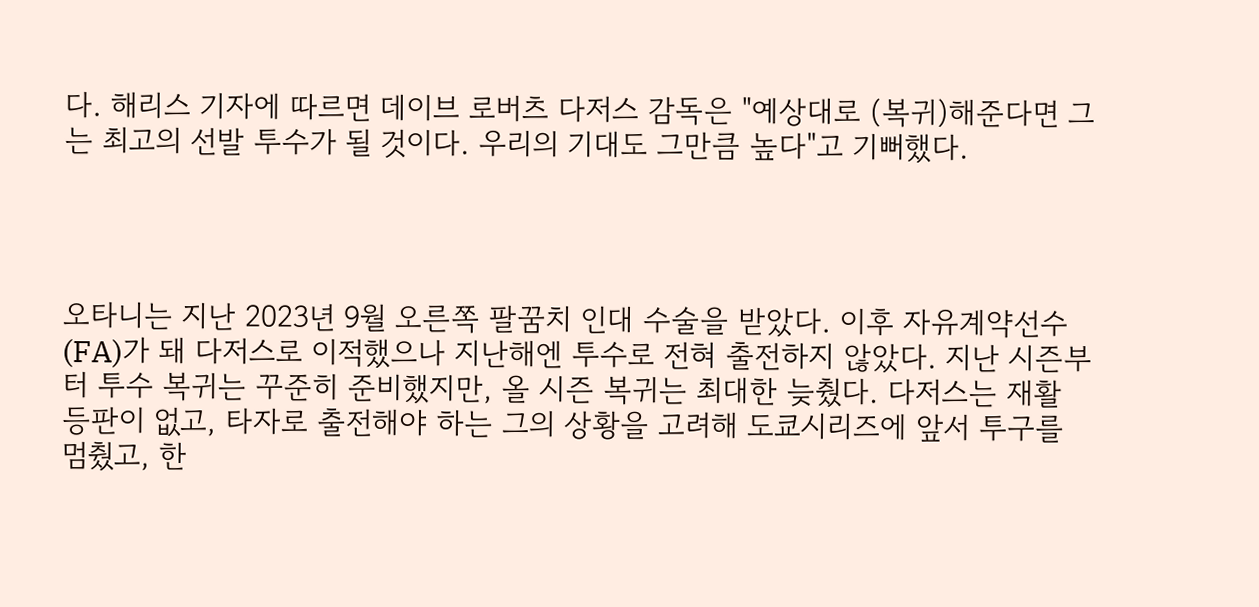다. 해리스 기자에 따르면 데이브 로버츠 다저스 감독은 "예상대로 (복귀)해준다면 그는 최고의 선발 투수가 될 것이다. 우리의 기대도 그만큼 높다"고 기뻐했다.




오타니는 지난 2023년 9월 오른쪽 팔꿈치 인대 수술을 받았다. 이후 자유계약선수(FA)가 돼 다저스로 이적했으나 지난해엔 투수로 전혀 출전하지 않았다. 지난 시즌부터 투수 복귀는 꾸준히 준비했지만, 올 시즌 복귀는 최대한 늦췄다. 다저스는 재활 등판이 없고, 타자로 출전해야 하는 그의 상황을 고려해 도쿄시리즈에 앞서 투구를 멈췄고, 한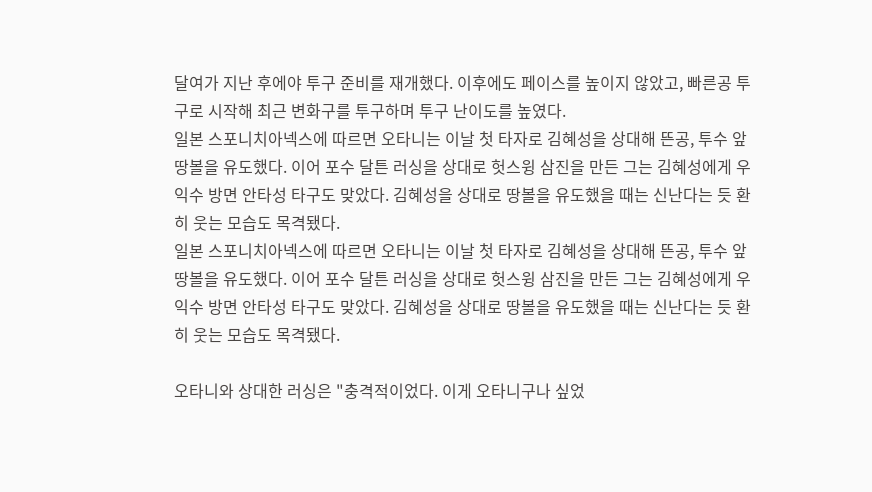달여가 지난 후에야 투구 준비를 재개했다. 이후에도 페이스를 높이지 않았고, 빠른공 투구로 시작해 최근 변화구를 투구하며 투구 난이도를 높였다.
일본 스포니치아넥스에 따르면 오타니는 이날 첫 타자로 김혜성을 상대해 뜬공, 투수 앞 땅볼을 유도했다. 이어 포수 달튼 러싱을 상대로 헛스윙 삼진을 만든 그는 김혜성에게 우익수 방면 안타성 타구도 맞았다. 김혜성을 상대로 땅볼을 유도했을 때는 신난다는 듯 환히 웃는 모습도 목격됐다.
일본 스포니치아넥스에 따르면 오타니는 이날 첫 타자로 김혜성을 상대해 뜬공, 투수 앞 땅볼을 유도했다. 이어 포수 달튼 러싱을 상대로 헛스윙 삼진을 만든 그는 김혜성에게 우익수 방면 안타성 타구도 맞았다. 김혜성을 상대로 땅볼을 유도했을 때는 신난다는 듯 환히 웃는 모습도 목격됐다.

오타니와 상대한 러싱은 "충격적이었다. 이게 오타니구나 싶었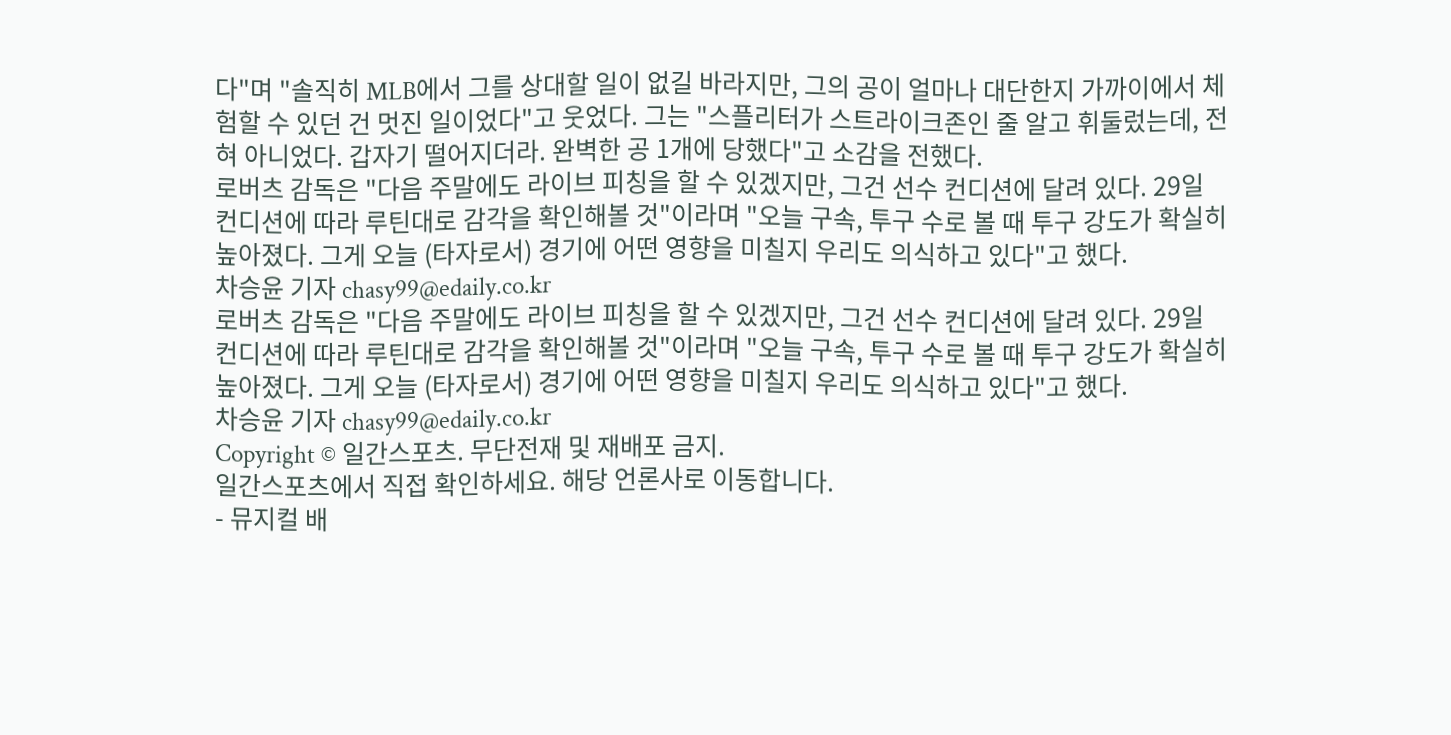다"며 "솔직히 MLB에서 그를 상대할 일이 없길 바라지만, 그의 공이 얼마나 대단한지 가까이에서 체험할 수 있던 건 멋진 일이었다"고 웃었다. 그는 "스플리터가 스트라이크존인 줄 알고 휘둘렀는데, 전혀 아니었다. 갑자기 떨어지더라. 완벽한 공 1개에 당했다"고 소감을 전했다.
로버츠 감독은 "다음 주말에도 라이브 피칭을 할 수 있겠지만, 그건 선수 컨디션에 달려 있다. 29일 컨디션에 따라 루틴대로 감각을 확인해볼 것"이라며 "오늘 구속, 투구 수로 볼 때 투구 강도가 확실히 높아졌다. 그게 오늘 (타자로서) 경기에 어떤 영향을 미칠지 우리도 의식하고 있다"고 했다.
차승윤 기자 chasy99@edaily.co.kr
로버츠 감독은 "다음 주말에도 라이브 피칭을 할 수 있겠지만, 그건 선수 컨디션에 달려 있다. 29일 컨디션에 따라 루틴대로 감각을 확인해볼 것"이라며 "오늘 구속, 투구 수로 볼 때 투구 강도가 확실히 높아졌다. 그게 오늘 (타자로서) 경기에 어떤 영향을 미칠지 우리도 의식하고 있다"고 했다.
차승윤 기자 chasy99@edaily.co.kr
Copyright © 일간스포츠. 무단전재 및 재배포 금지.
일간스포츠에서 직접 확인하세요. 해당 언론사로 이동합니다.
- 뮤지컬 배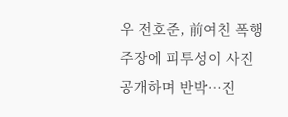우 전호준, 前여친 폭행 주장에 피투성이 사진 공개하며 반박…진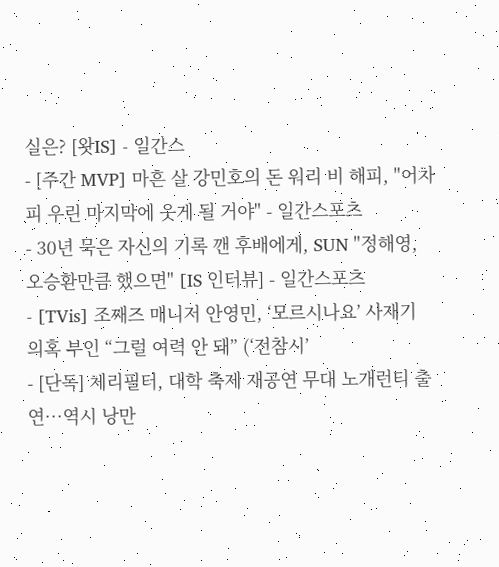실은? [왓IS] - 일간스
- [주간 MVP] 마흔 살 강민호의 돈 워리 비 해피, "어차피 우린 마지막에 웃게 될 거야" - 일간스포츠
- 30년 묵은 자신의 기록 깬 후배에게, SUN "정해영, 오승환만큼 했으면" [IS 인터뷰] - 일간스포츠
- [TVis] 조째즈 매니저 안영민, ‘모르시나요’ 사재기 의혹 부인 “그럴 여력 안 돼” (‘전참시’
- [단독] 체리필터, 대학 축제 재공연 무대 노개런티 출연…역시 낭만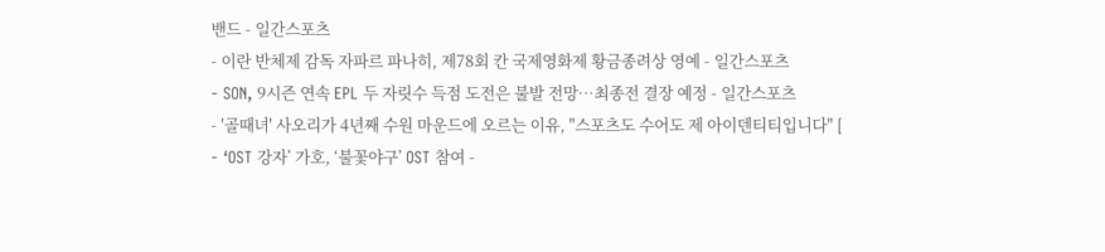밴드 - 일간스포츠
- 이란 반체제 감독 자파르 파나히, 제78회 칸 국제영화제 황금종려상 영예 - 일간스포츠
- SON, 9시즌 연속 EPL 두 자릿수 득점 도전은 불발 전망…최종전 결장 예정 - 일간스포츠
- '골때녀' 사오리가 4년째 수원 마운드에 오르는 이유, "스포츠도 수어도 제 아이덴티티입니다" [
- ‘OST 강자’ 가호, ‘불꽃야구’ OST 참여 -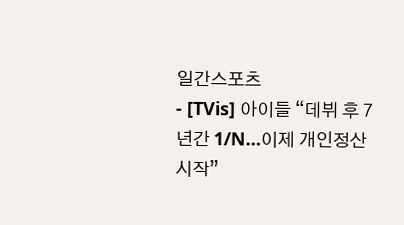일간스포츠
- [TVis] 아이들 “데뷔 후 7년간 1/N…이제 개인정산 시작”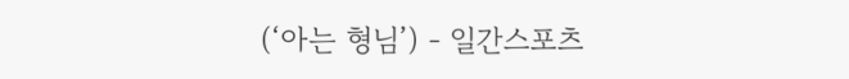(‘아는 형님’) - 일간스포츠